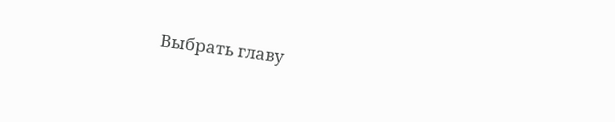Выбрать главу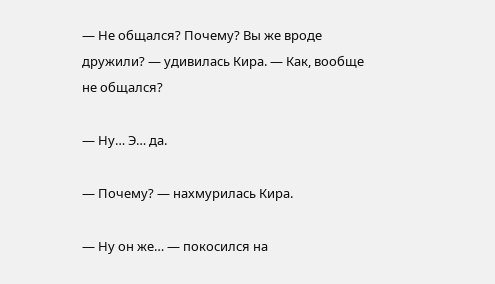— Не общался? Почему? Вы же вроде дружили? — удивилась Кира. — Как, вообще не общался?

— Ну… Э… да.

— Почему? — нахмурилась Кира.

— Ну он же… — покосился на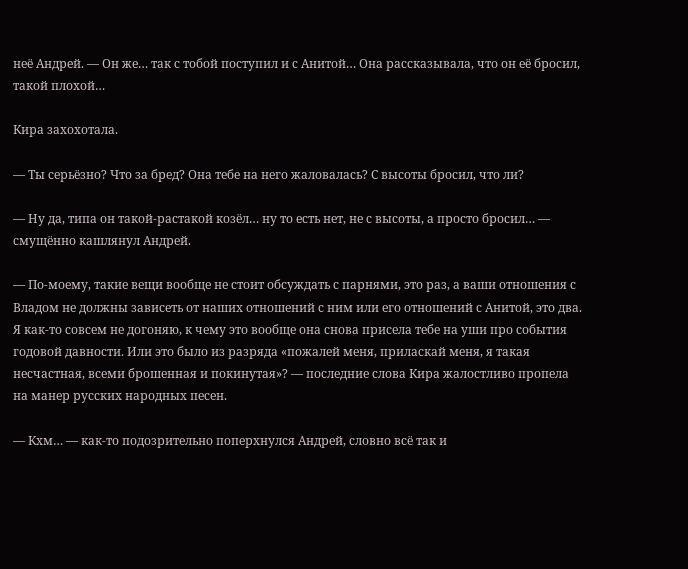неё Андрей. — Он же… так с тобой поступил и с Анитой… Она рассказывала, что он её бросил, такой плохой…

Кира захохотала.

— Ты серьёзно? Что за бред? Она тебе на него жаловалась? С высоты бросил, что ли?

— Ну да, типа он такой-растакой козёл… ну то есть нет, не с высоты, а просто бросил… — смущённо кашлянул Андрей.

— По-моему, такие вещи вообще не стоит обсуждать с парнями, это раз, а ваши отношения с Владом не должны зависеть от наших отношений с ним или его отношений с Анитой, это два. Я как-то совсем не догоняю, к чему это вообще она снова присела тебе на уши про события годовой давности. Или это было из разряда «пожалей меня, приласкай меня, я такая несчастная, всеми брошенная и покинутая»? — последние слова Кира жалостливо пропела на манер русских народных песен.

— Кхм… — как-то подозрительно поперхнулся Андрей, словно всё так и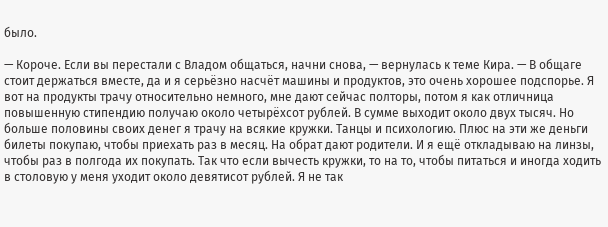было.

— Короче. Если вы перестали с Владом общаться, начни снова, — вернулась к теме Кира. — В общаге стоит держаться вместе, да и я серьёзно насчёт машины и продуктов, это очень хорошее подспорье. Я вот на продукты трачу относительно немного, мне дают сейчас полторы, потом я как отличница повышенную стипендию получаю около четырёхсот рублей. В сумме выходит около двух тысяч. Но больше половины своих денег я трачу на всякие кружки. Танцы и психологию. Плюс на эти же деньги билеты покупаю, чтобы приехать раз в месяц. На обрат дают родители. И я ещё откладываю на линзы, чтобы раз в полгода их покупать. Так что если вычесть кружки, то на то, чтобы питаться и иногда ходить в столовую у меня уходит около девятисот рублей. Я не так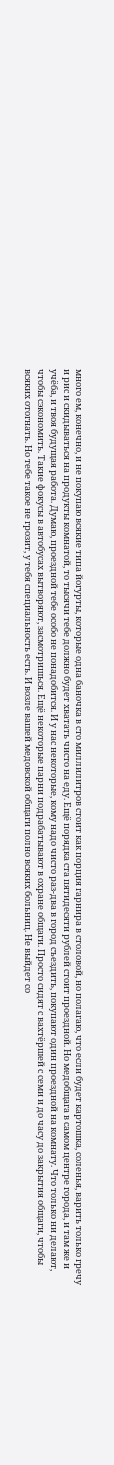много ем, конечно, и не покупаю всякие типа йогурты, которые одна баночка в сто миллилитров стоит как порция гарнира в столовой, но полагаю, что если будет картошка, соленья, варить только гречу и рис и скидываться на продукты комнатой, то тысячи тебе должно будет хватать чисто на еду. Ещё порядка ста пятидесяти рублей стоит проездной. Но медобщага в самом центре города, и там же и учёба, и твоя будущая работа. Думаю, проездной тебе особо не понадобится. И у нас некоторые, кому надо чисто раз-два в город съездить, покупают один проездной на комнату. Что только ни делают, чтобы сэкономить. Такие фокусы в автобусах вытворяют, засмотришься. Ещё некоторые парни подрабатывают в охране общаги. Просто сидят с вахтёршей с семи и до часу до закрытия общаги, чтобы всяких отогнать. Но тебе такое не грозит, у тебя специальность есть. И возле вашей медовской общаги полно всяких больниц. Не выйдет со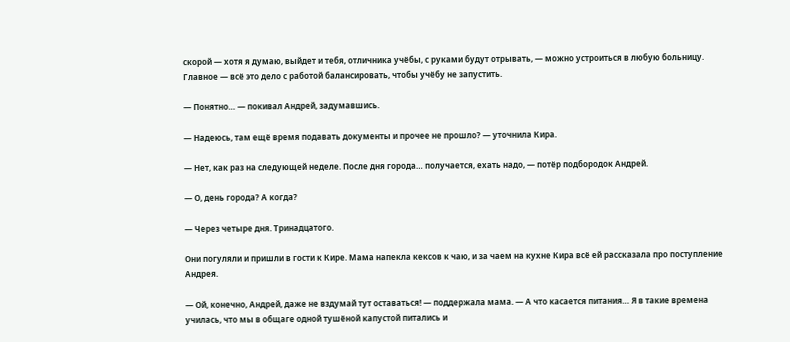скорой — хотя я думаю, выйдет и тебя, отличника учёбы, с руками будут отрывать, — можно устроиться в любую больницу. Главное — всё это дело с работой балансировать, чтобы учёбу не запустить.

— Понятно… — покивал Андрей, задумавшись.

— Надеюсь, там ещё время подавать документы и прочее не прошло? — уточнила Кира.

— Нет, как раз на следующей неделе. После дня города… получается, ехать надо, — потёр подбородок Андрей.

— О, день города? А когда?

— Через четыре дня. Тринадцатого.

Они погуляли и пришли в гости к Кире. Мама напекла кексов к чаю, и за чаем на кухне Кира всё ей рассказала про поступление Андрея.

— Ой, конечно, Андрей, даже не вздумай тут оставаться! — поддержала мама. — А что касается питания… Я в такие времена училась, что мы в общаге одной тушёной капустой питались и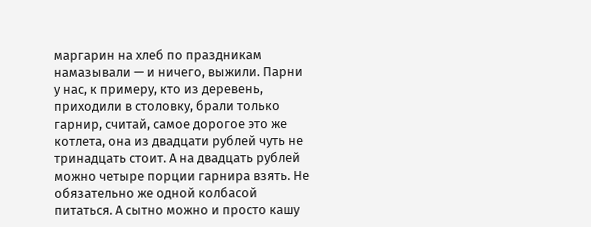маргарин на хлеб по праздникам намазывали — и ничего, выжили. Парни у нас, к примеру, кто из деревень, приходили в столовку, брали только гарнир, считай, самое дорогое это же котлета, она из двадцати рублей чуть не тринадцать стоит. А на двадцать рублей можно четыре порции гарнира взять. Не обязательно же одной колбасой питаться. А сытно можно и просто кашу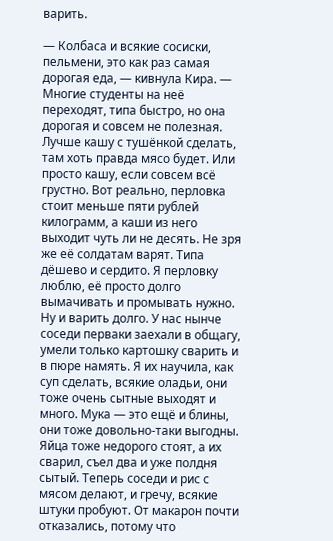варить.

— Колбаса и всякие сосиски, пельмени, это как раз самая дорогая еда, — кивнула Кира. — Многие студенты на неё переходят, типа быстро, но она дорогая и совсем не полезная. Лучше кашу с тушёнкой сделать, там хоть правда мясо будет. Или просто кашу, если совсем всё грустно. Вот реально, перловка стоит меньше пяти рублей килограмм, а каши из него выходит чуть ли не десять. Не зря же её солдатам варят. Типа дёшево и сердито. Я перловку люблю, её просто долго вымачивать и промывать нужно. Ну и варить долго. У нас нынче соседи перваки заехали в общагу, умели только картошку сварить и в пюре намять. Я их научила, как суп сделать, всякие оладьи, они тоже очень сытные выходят и много. Мука — это ещё и блины, они тоже довольно-таки выгодны. Яйца тоже недорого стоят, а их сварил, съел два и уже полдня сытый. Теперь соседи и рис с мясом делают, и гречу, всякие штуки пробуют. От макарон почти отказались, потому что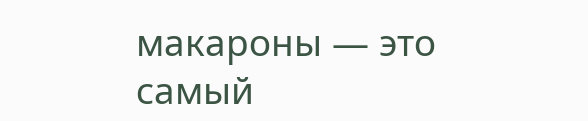макароны — это самый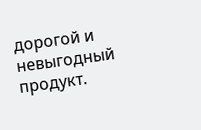дорогой и невыгодный продукт.